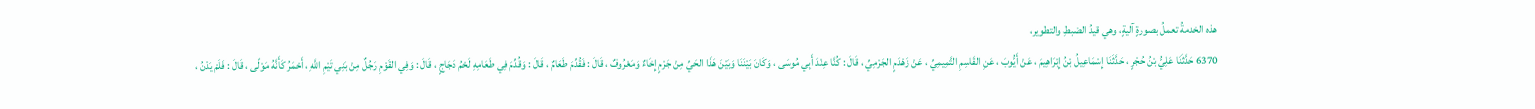هذه الخدمةُ تعملُ بصورةٍ آليةٍ، وهي قيدُ الضبطِ والتطوير،
6370 حَدَّثَنَا عَلِيُّ بْنُ حُجْرٍ ، حَدَّثَنَا إِسْمَاعِيلُ بْنُ إِبْرَاهِيمَ ، عَنْ أَيُّوبَ ، عَنِ القَاسِمِ التَّمِيمِيِّ ، عَنْ زَهْدَمٍ الجَرْمِيِّ ، قَالَ : كُنَّا عِنْدَ أَبِي مُوسَى ، وَكَانَ بَيْنَنَا وَبَيْنَ هَذَا الحَيِّ مِنْ جَرْمٍ إِخَاءٌ وَمَعْرُوفٌ ، قَالَ : فَقُدِّمَ طَعَامٌ ، قَالَ : وَقُدِّمَ فِي طَعَامِهِ لَحْمُ دَجَاجٍ ، قَالَ : وَفِي القَوْمِ رَجُلٌ مِنْ بَنِي تَيْمِ اللَّهِ ، أَحْمَرُ كَأَنَّهُ مَوْلًى ، قَالَ : فَلَمْ يَدْنُ ،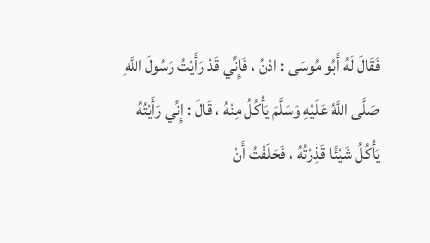فَقَالَ لَهُ أَبُو مُوسَى : ادْنُ ، فَإِنِّي قَدْ رَأَيْتُ رَسُولَ اللَّهِ صَلَّى اللَّهُ عَلَيْهِ وَسَلَّمَ يَأْكُلُ مِنْهُ ، قَالَ : إِنِّي رَأَيْتُهُ يَأْكُلُ شَيْئًا قَذِرْتُهُ ، فَحَلَفْتُ أَنْ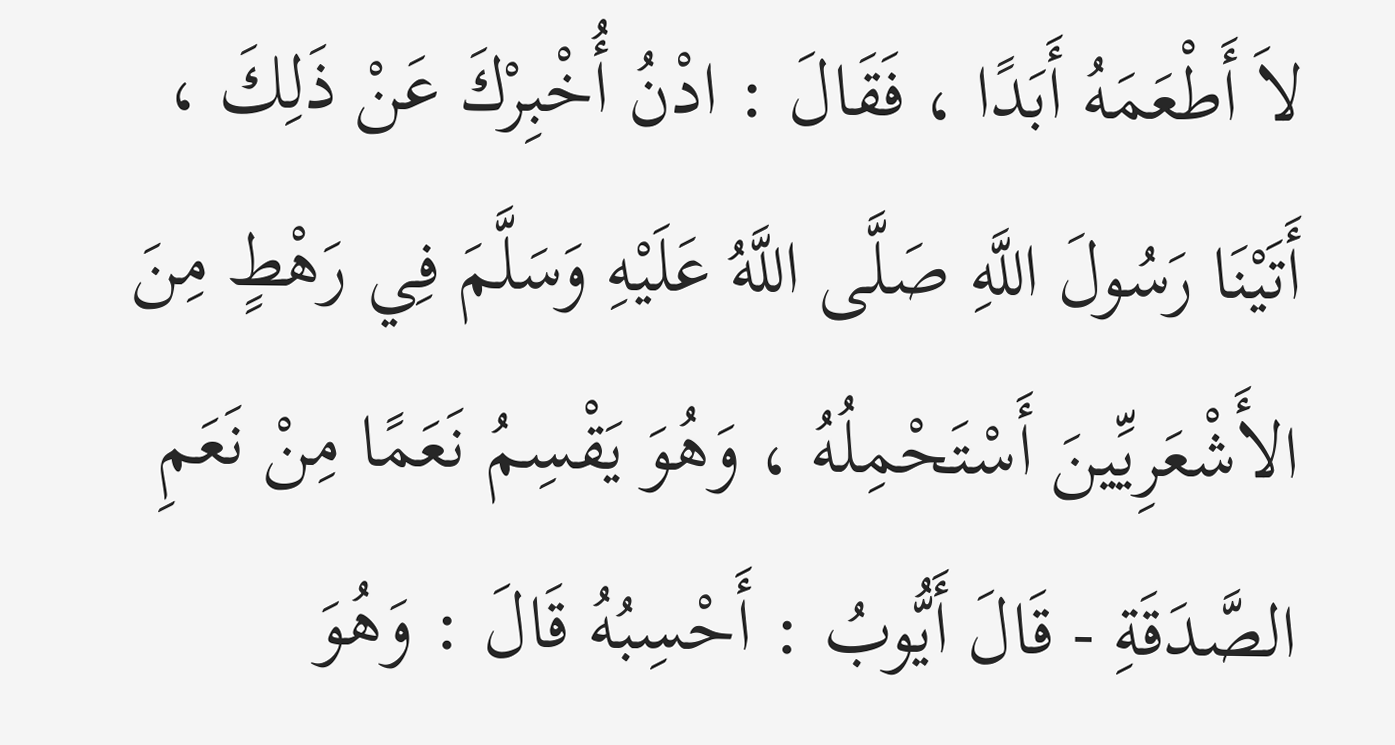لاَ أَطْعَمَهُ أَبَدًا ، فَقَالَ : ادْنُ أُخْبِرْكَ عَنْ ذَلِكَ ، أَتَيْنَا رَسُولَ اللَّهِ صَلَّى اللَّهُ عَلَيْهِ وَسَلَّمَ فِي رَهْطٍ مِنَ الأَشْعَرِيِّينَ أَسْتَحْمِلُهُ ، وَهُوَ يَقْسِمُ نَعَمًا مِنْ نَعَمِ الصَّدَقَةِ - قَالَ أَيُّوبُ : أَحْسِبُهُ قَالَ : وَهُوَ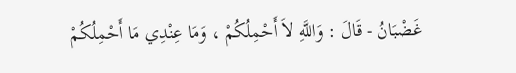غَضْبَانُ - قَالَ : وَاللَّهِ لاَ أَحْمِلُكُمْ ، وَمَا عِنْدِي مَا أَحْمِلُكُمْ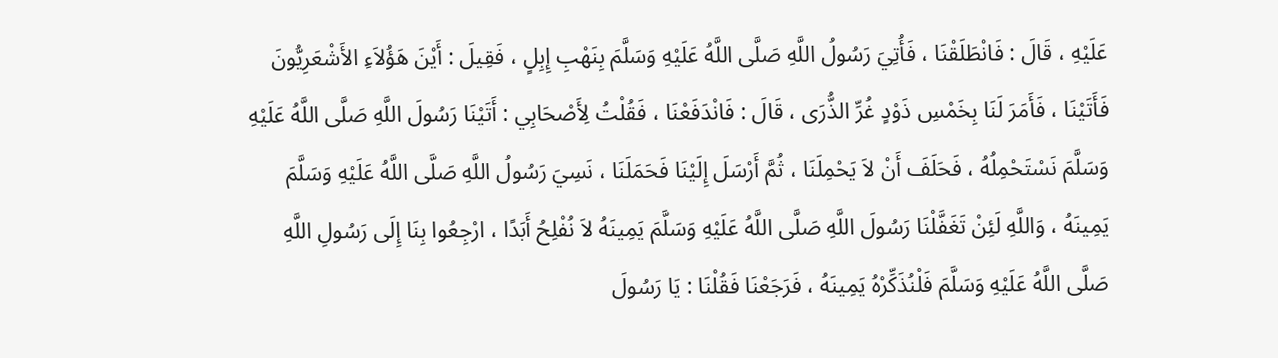عَلَيْهِ ، قَالَ : فَانْطَلَقْنَا ، فَأُتِيَ رَسُولُ اللَّهِ صَلَّى اللَّهُ عَلَيْهِ وَسَلَّمَ بِنَهْبِ إِبِلٍ ، فَقِيلَ : أَيْنَ هَؤُلاَءِ الأَشْعَرِيُّونَ فَأَتَيْنَا ، فَأَمَرَ لَنَا بِخَمْسِ ذَوْدٍ غُرِّ الذُّرَى ، قَالَ : فَانْدَفَعْنَا ، فَقُلْتُ لِأَصْحَابِي : أَتَيْنَا رَسُولَ اللَّهِ صَلَّى اللَّهُ عَلَيْهِ وَسَلَّمَ نَسْتَحْمِلُهُ ، فَحَلَفَ أَنْ لاَ يَحْمِلَنَا ، ثُمَّ أَرْسَلَ إِلَيْنَا فَحَمَلَنَا ، نَسِيَ رَسُولُ اللَّهِ صَلَّى اللَّهُ عَلَيْهِ وَسَلَّمَ يَمِينَهُ ، وَاللَّهِ لَئِنْ تَغَفَّلْنَا رَسُولَ اللَّهِ صَلَّى اللَّهُ عَلَيْهِ وَسَلَّمَ يَمِينَهُ لاَ نُفْلِحُ أَبَدًا ، ارْجِعُوا بِنَا إِلَى رَسُولِ اللَّهِ صَلَّى اللَّهُ عَلَيْهِ وَسَلَّمَ فَلْنُذَكِّرْهُ يَمِينَهُ ، فَرَجَعْنَا فَقُلْنَا : يَا رَسُولَ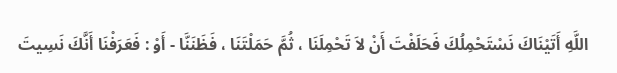اللَّهِ أَتَيْنَاكَ نَسْتَحْمِلُكَ فَحَلَفْتَ أَنْ لاَ تَحْمِلَنَا ، ثُمَّ حَمَلْتَنَا ، فَظَنَنَّا - أَوْ : فَعَرَفْنَا أَنَّكَ نَسِيتَ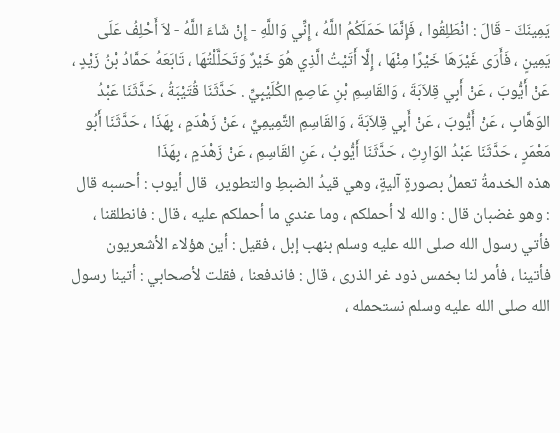يَمِينَكَ - قَالَ : انْطَلِقُوا ، فَإِنَّمَا حَمَلَكُمُ اللَّهُ ، إِنِّي وَاللَّهِ - إِنْ شَاءَ اللَّهُ - لاَ أَحْلِفُ عَلَى يَمِينٍ ، فَأَرَى غَيْرَهَا خَيْرًا مِنْهَا ، إِلَّا أَتَيْتُ الَّذِي هُوَ خَيْرٌ وَتَحَلَّلْتُهَا ، تَابَعَهُ حَمَّادُ بْنُ زَيْدٍ ، عَنْ أَيُّوبَ ، عَنْ أَبِي قِلاَبَةَ ، وَالقَاسِمِ بْنِ عَاصِمٍ الكُلَيْبِيِّ . حَدَّثَنَا قُتَيْبَةُ ، حَدَّثَنَا عَبْدُ الوَهَّابِ ، عَنْ أَيُّوبَ ، عَنْ أَبِي قِلاَبَةَ ، وَالقَاسِمِ التَّمِيمِيِّ ، عَنْ زَهْدَمٍ ، بِهَذَا ، حَدَّثَنَا أَبُو مَعْمَرٍ ، حَدَّثَنَا عَبْدُ الوَارِثِ ، حَدَّثَنَا أَيُّوبُ ، عَنِ القَاسِمِ ، عَنْ زَهْدَمٍ ، بِهَذَا
هذه الخدمةُ تعملُ بصورةٍ آليةٍ، وهي قيدُ الضبطِ والتطوير،  قال أيوب : أحسبه قال : وهو غضبان قال : والله لا أحملكم ، وما عندي ما أحملكم عليه ، قال : فانطلقنا ، فأتي رسول الله صلى الله عليه وسلم بنهب إبل ، فقيل : أين هؤلاء الأشعريون فأتينا ، فأمر لنا بخمس ذود غر الذرى ، قال : فاندفعنا ، فقلت لأصحابي : أتينا رسول الله صلى الله عليه وسلم نستحمله ،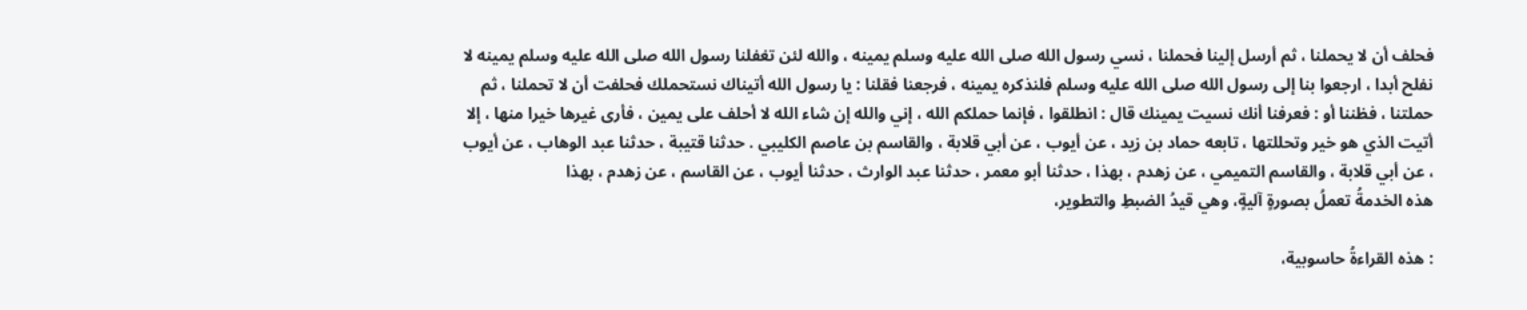فحلف أن لا يحملنا ، ثم أرسل إلينا فحملنا ، نسي رسول الله صلى الله عليه وسلم يمينه ، والله لئن تغفلنا رسول الله صلى الله عليه وسلم يمينه لا نفلح أبدا ، ارجعوا بنا إلى رسول الله صلى الله عليه وسلم فلنذكره يمينه ، فرجعنا فقلنا : يا رسول الله أتيناك نستحملك فحلفت أن لا تحملنا ، ثم حملتنا ، فظننا أو : فعرفنا أنك نسيت يمينك قال : انطلقوا ، فإنما حملكم الله ، إني والله إن شاء الله لا أحلف على يمين ، فأرى غيرها خيرا منها ، إلا أتيت الذي هو خير وتحللتها ، تابعه حماد بن زيد ، عن أيوب ، عن أبي قلابة ، والقاسم بن عاصم الكليبي . حدثنا قتيبة ، حدثنا عبد الوهاب ، عن أيوب ، عن أبي قلابة ، والقاسم التميمي ، عن زهدم ، بهذا ، حدثنا أبو معمر ، حدثنا عبد الوارث ، حدثنا أيوب ، عن القاسم ، عن زهدم ، بهذا
هذه الخدمةُ تعملُ بصورةٍ آليةٍ، وهي قيدُ الضبطِ والتطوير،

: هذه القراءةُ حاسوبية،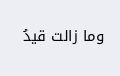وما زالت قيدُ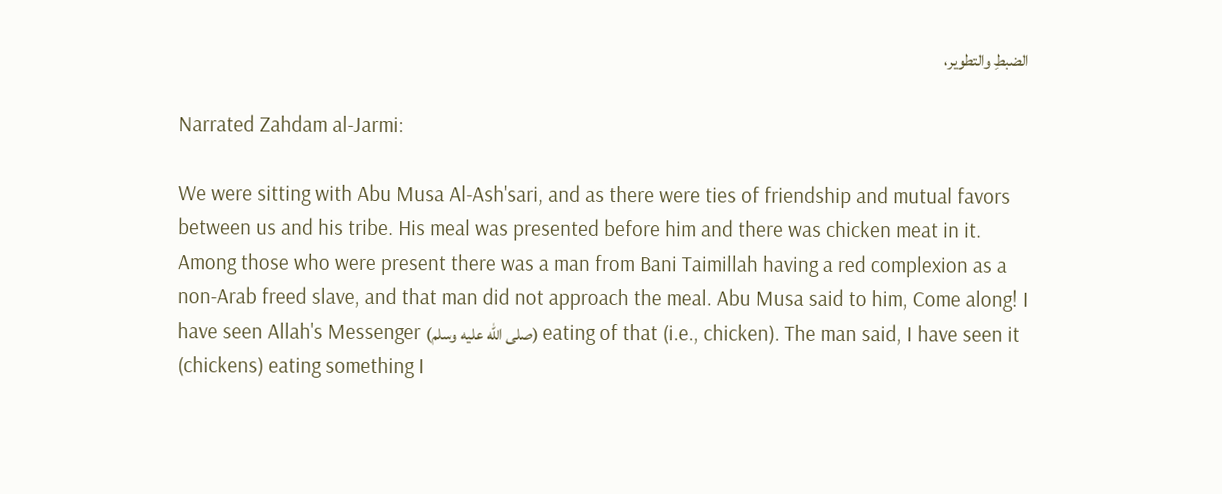الضبطِ والتطوير،

Narrated Zahdam al-Jarmi:

We were sitting with Abu Musa Al-Ash'sari, and as there were ties of friendship and mutual favors between us and his tribe. His meal was presented before him and there was chicken meat in it. Among those who were present there was a man from Bani Taimillah having a red complexion as a non-Arab freed slave, and that man did not approach the meal. Abu Musa said to him, Come along! I have seen Allah's Messenger (صلى الله عليه وسلم) eating of that (i.e., chicken). The man said, I have seen it (chickens) eating something I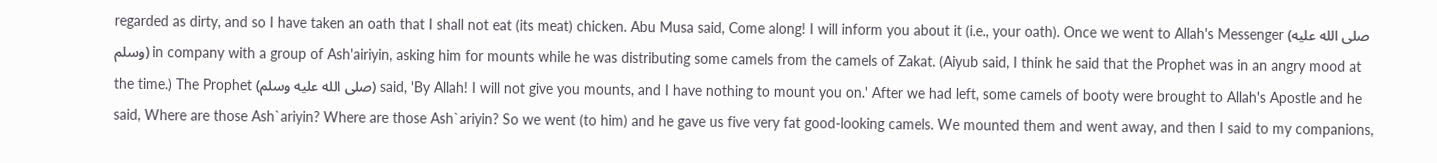regarded as dirty, and so I have taken an oath that I shall not eat (its meat) chicken. Abu Musa said, Come along! I will inform you about it (i.e., your oath). Once we went to Allah's Messenger (صلى الله عليه وسلم) in company with a group of Ash'airiyin, asking him for mounts while he was distributing some camels from the camels of Zakat. (Aiyub said, I think he said that the Prophet was in an angry mood at the time.) The Prophet (صلى الله عليه وسلم) said, 'By Allah! I will not give you mounts, and I have nothing to mount you on.' After we had left, some camels of booty were brought to Allah's Apostle and he said, Where are those Ash`ariyin? Where are those Ash`ariyin? So we went (to him) and he gave us five very fat good-looking camels. We mounted them and went away, and then I said to my companions,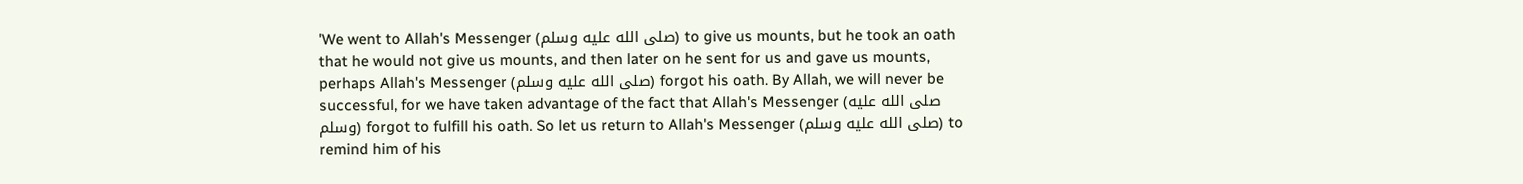'We went to Allah's Messenger (صلى الله عليه وسلم) to give us mounts, but he took an oath that he would not give us mounts, and then later on he sent for us and gave us mounts, perhaps Allah's Messenger (صلى الله عليه وسلم) forgot his oath. By Allah, we will never be successful, for we have taken advantage of the fact that Allah's Messenger (صلى الله عليه وسلم) forgot to fulfill his oath. So let us return to Allah's Messenger (صلى الله عليه وسلم) to remind him of his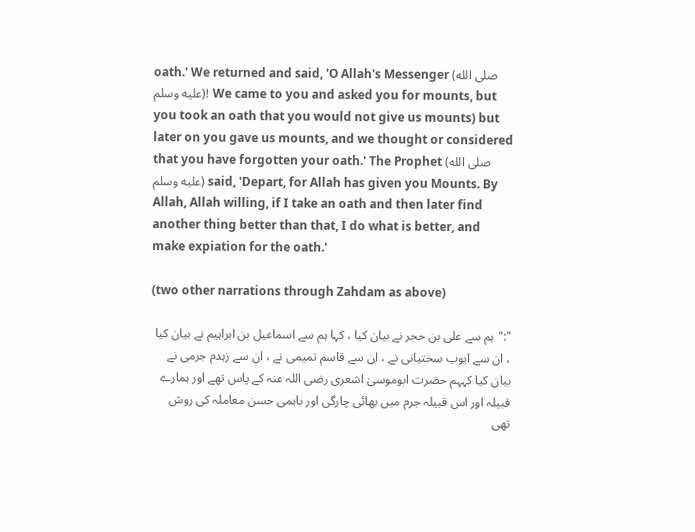oath.' We returned and said, 'O Allah's Messenger (صلى الله عليه وسلم)! We came to you and asked you for mounts, but you took an oath that you would not give us mounts) but later on you gave us mounts, and we thought or considered that you have forgotten your oath.' The Prophet (صلى الله عليه وسلم) said, 'Depart, for Allah has given you Mounts. By Allah, Allah willing, if I take an oath and then later find another thing better than that, I do what is better, and make expiation for the oath.'

(two other narrations through Zahdam as above)

":"ہم سے علی بن حجر نے بیان کیا ، کہا ہم سے اسماعیل بن ابراہیم نے بیان کیا ، ان سے ایوب سختیانی نے ، ان سے قاسم تمیمی نے ، ان سے زہدم جرمی نے بیان کیا کہہم حضرت ابوموسیٰ اشعری رضی اللہ عنہ کے پاس تھے اور ہمارے قبیلہ اور اس قبیلہ جرم میں بھائی چارگی اور باہمی حسن معاملہ کی روش تھی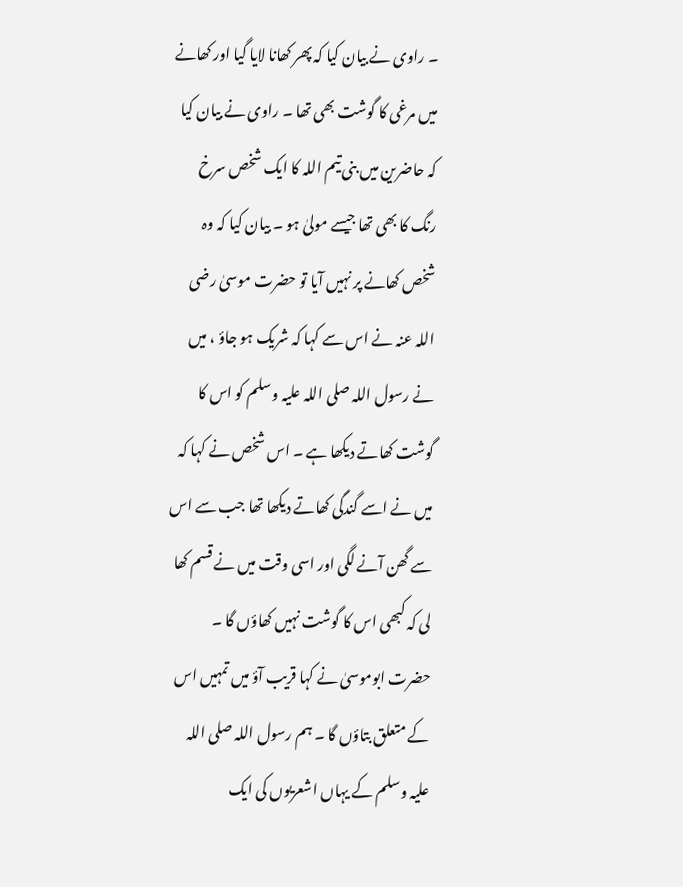۔ راوی نے بیان کیا کہ پھر کھانا لایا گیا اور کھانے میں مرغی کا گوشت بھی تھا ۔ راوی نے بیان کیا کہ حاضرین میں بنی تیم اللہ کا ایک شخص سرخ رنگ کا بھی تھا جیسے مولیٰ ہو ۔ بیان کیا کہ وہ شخص کھانے پر نہیں آیا تو حضرت موسیٰ رضی اللہ عنہ نے اس سے کہا کہ شریک ہو جاؤ ، میں نے رسول اللہ صلی اللہ علیہ وسلم کو اس کا گوشت کھاتے دیکھا ہے ۔ اس شخص نے کہا کہ میں نے اسے گندگی کھاتے دیکھا تھا جب سے اس سے گھن آنے لگی اور اسی وقت میں نے قسم کھا لی کہ کبھی اس کا گوشت نہیں کھاؤں گا ۔ حضرت ابوموسیٰ نے کہا قریب آؤ میں تمہیں اس کے متعلق بتاؤں گا ۔ ہم رسول اللہ صلی اللہ علیہ وسلم کے یہاں اشعریوں کی ایک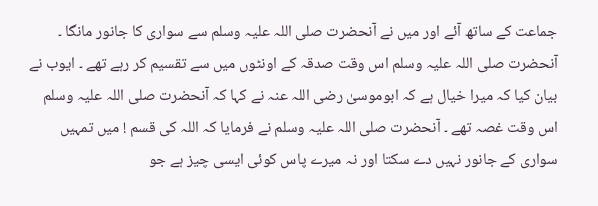جماعت کے ساتھ آئے اور میں نے آنحضرت صلی اللہ علیہ وسلم سے سواری کا جانور مانگا ۔ آنحضرت صلی اللہ علیہ وسلم اس وقت صدقہ کے اونٹوں میں سے تقسیم کر رہے تھے ۔ ایوب نے بیان کیا کہ میرا خیال ہے کہ ابوموسیٰ رضی اللہ عنہ نے کہا کہ آنحضرت صلی اللہ علیہ وسلم اس وقت غصہ تھے ۔ آنحضرت صلی اللہ علیہ وسلم نے فرمایا کہ اللہ کی قسم ! میں تمہیں سواری کے جانور نہیں دے سکتا اور نہ میرے پاس کوئی ایسی چیز ہے جو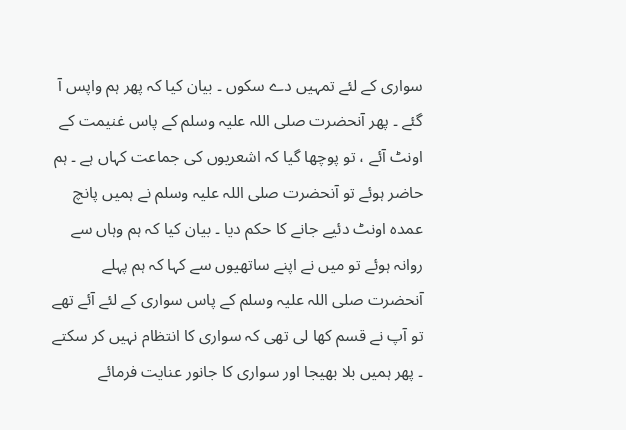سواری کے لئے تمہیں دے سکوں ۔ بیان کیا کہ پھر ہم واپس آ گئے ۔ پھر آنحضرت صلی اللہ علیہ وسلم کے پاس غنیمت کے اونٹ آئے ، تو پوچھا گیا کہ اشعریوں کی جماعت کہاں ہے ۔ ہم حاضر ہوئے تو آنحضرت صلی اللہ علیہ وسلم نے ہمیں پانچ عمدہ اونٹ دئیے جانے کا حکم دیا ۔ بیان کیا کہ ہم وہاں سے روانہ ہوئے تو میں نے اپنے ساتھیوں سے کہا کہ ہم پہلے آنحضرت صلی اللہ علیہ وسلم کے پاس سواری کے لئے آئے تھے تو آپ نے قسم کھا لی تھی کہ سواری کا انتظام نہیں کر سکتے ۔ پھر ہمیں بلا بھیجا اور سواری کا جانور عنایت فرمائے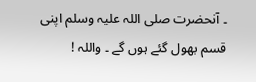۔ آنحضرت صلی اللہ علیہ وسلم اپنی قسم بھول گئے ہوں گے ۔ واللہ !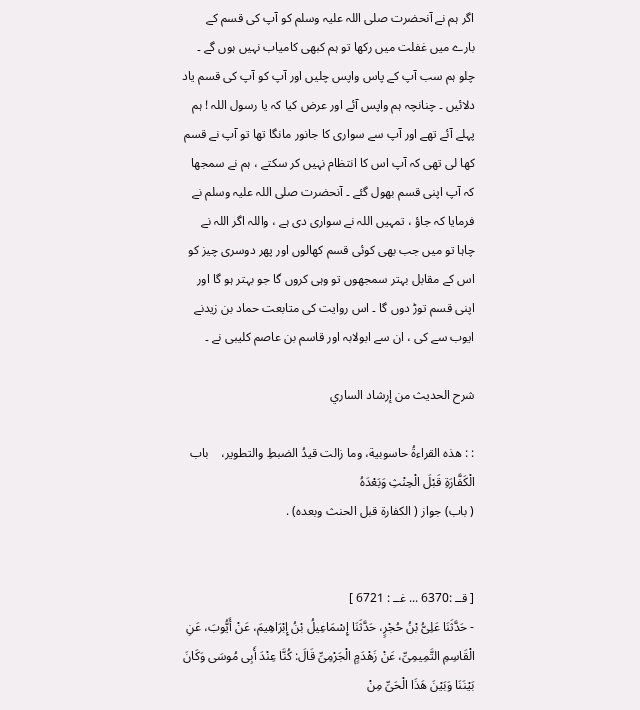اگر ہم نے آنحضرت صلی اللہ علیہ وسلم کو آپ کی قسم کے بارے میں غفلت میں رکھا تو ہم کبھی کامیاب نہیں ہوں گے ۔ چلو ہم سب آپ کے پاس واپس چلیں اور آپ کو آپ کی قسم یاد دلائیں ۔ چنانچہ ہم واپس آئے اور عرض کیا کہ یا رسول اللہ ! ہم پہلے آئے تھے اور آپ سے سواری کا جانور مانگا تھا تو آپ نے قسم کھا لی تھی کہ آپ اس کا انتظام نہیں کر سکتے ، ہم نے سمجھا کہ آپ اپنی قسم بھول گئے ۔ آنحضرت صلی اللہ علیہ وسلم نے فرمایا کہ جاؤ ، تمہیں اللہ نے سواری دی ہے ، واللہ اگر اللہ نے چاہا تو میں جب بھی کوئی قسم کھالوں اور پھر دوسری چیز کو اس کے مقابل بہتر سمجھوں تو وہی کروں گا جو بہتر ہو گا اور اپنی قسم توڑ دوں گا ۔ اس روایت کی متابعت حماد بن زیدنے ایوب سے کی ، ان سے ابولابہ اور قاسم بن عاصم کلیبی نے ۔

شرح الحديث من إرشاد الساري

: : هذه القراءةُ حاسوبية، وما زالت قيدُ الضبطِ والتطوير،    باب الْكَفَّارَةِ قَبْلَ الْحِنْثِ وَبَعْدَهُ
( باب) جواز ( الكفارة قبل الحنث وبعده) .


[ قــ :6370 ... غــ : 6721 ]
- حَدَّثَنَا عَلِىُّ بْنُ حُجْرٍ، حَدَّثَنَا إِسْمَاعِيلُ بْنُ إِبْرَاهِيمَ، عَنْ أَيُّوبَ، عَنِ الْقَاسِمِ التَّمِيمِىِّ، عَنْ زَهْدَمٍ الْجَرْمِىِّ قَالَ: كُنَّا عِنْدَ أَبِى مُوسَى وَكَانَ بَيْنَنَا وَبَيْنَ هَذَا الْحَىِّ مِنْ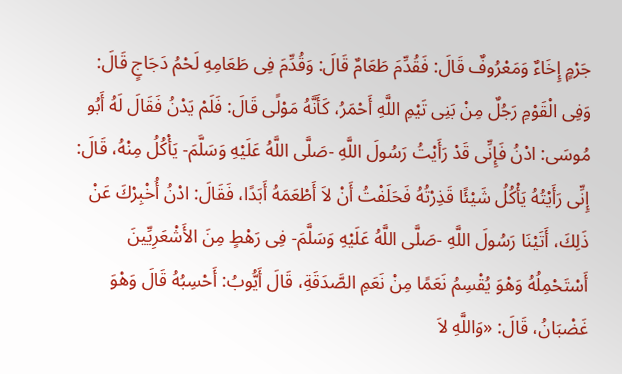جَرْمٍ إِخَاءٌ وَمَعْرُوفٌ قَالَ: فَقُدِّمَ طَعَامٌ قَالَ: وَقُدِّمَ فِى طَعَامِهِ لَحْمُ دَجَاجٍ قَالَ: وَفِى الْقَوْمِ رَجُلٌ مِنْ بَنِى تَيْمِ اللَّهِ أَحْمَرُ، كَأَنَّهُ مَوْلًى قَالَ: فَلَمْ يَدْنُ فَقَالَ لَهُ أَبُو مُوسَى: ادْنُ فَإِنِّى قَدْ رَأَيْتُ رَسُولَ اللَّهِ -صَلَّى اللَّهُ عَلَيْهِ وَسَلَّمَ- يَأْكُلُ مِنْهُ، قَالَ: إِنِّى رَأَيْتُهُ يَأْكُلُ شَيْئًا قَذِرْتُهُ فَحَلَفْتُ أَنْ لاَ أَطْعَمَهُ أَبَدًا، فَقَالَ: ادْنُ أُخْبِرْكَ عَنْ ذَلِكَ، أَتَيْنَا رَسُولَ اللَّهِ -صَلَّى اللَّهُ عَلَيْهِ وَسَلَّمَ- فِى رَهْطٍ مِنَ الأَشْعَرِيِّينَ أَسْتَحْمِلُهُ وَهْوَ يُقْسِمُ نَعَمًا مِنْ نَعَمِ الصَّدَقَةِ، قَالَ أَيُّوبُ: أَحْسِبُهُ قَالَ وَهْوَ غَضْبَانُ، قَالَ: «وَاللَّهِ لاَ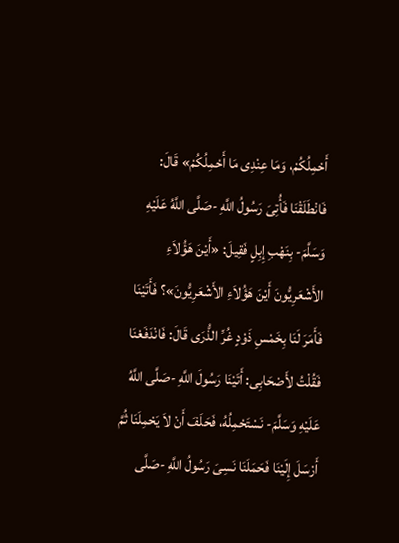أَحْمِلُكُمْ، وَمَا عِنْدِى مَا أَحْمِلُكُمْ» قَالَ: فَانْطَلَقْنَا فَأُتِىَ رَسُولُ اللَّهِ -صَلَّى اللَّهُ عَلَيْهِ وَسَلَّمَ- بِنَهْبِ إِبِلٍ فَقِيلَ: «أَيْنَ هَؤُلاَءِ الأَشْعَرِيُّونَ أَيْنَ هَؤُلاَءِ الأَشْعَرِيُّونَ»؟ فَأَتَيْنَا فَأَمَرَ لَنَا بِخَمْسِ ذَوْدٍ غُرِّ الذُّرَى قَالَ: فَانْدَفَعْنَا فَقُلْتُ لأَصْحَابِى: أَتَيْنَا رَسُولَ اللَّهِ -صَلَّى اللَّهُ عَلَيْهِ وَسَلَّمَ- نَسْتَحْمِلُهُ، فَحَلَفَ أَنْ لاَ يَحْمِلَنَا ثُمَّ أَرْسَلَ إِلَيْنَا فَحَمَلَنَا نَسِىَ رَسُولُ اللَّهِ -صَلَّى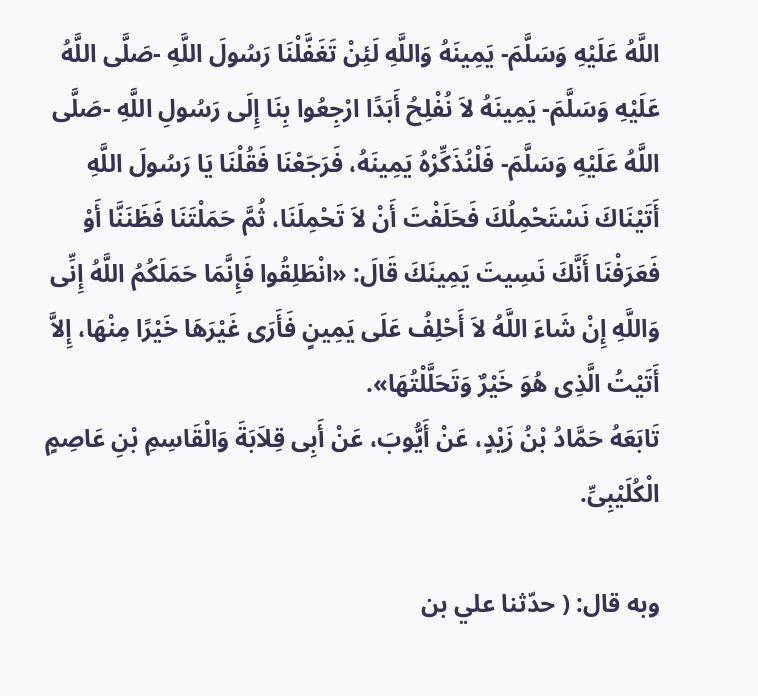اللَّهُ عَلَيْهِ وَسَلَّمَ- يَمِينَهُ وَاللَّهِ لَئِنْ تَغَفَّلْنَا رَسُولَ اللَّهِ -صَلَّى اللَّهُ عَلَيْهِ وَسَلَّمَ- يَمِينَهُ لاَ نُفْلِحُ أَبَدًا ارْجِعُوا بِنَا إِلَى رَسُولِ اللَّهِ -صَلَّى اللَّهُ عَلَيْهِ وَسَلَّمَ- فَلْنُذَكِّرْهُ يَمِينَهُ، فَرَجَعْنَا فَقُلْنَا يَا رَسُولَ اللَّهِ أَتَيْنَاكَ نَسْتَحْمِلُكَ فَحَلَفْتَ أَنْ لاَ تَحْمِلَنَا، ثُمَّ حَمَلْتَنَا فَظَنَنَّا أَوْ فَعَرَفْنَا أَنَّكَ نَسِيتَ يَمِينَكَ قَالَ: «انْطَلِقُوا فَإِنَّمَا حَمَلَكُمُ اللَّهُ إِنِّى وَاللَّهِ إِنْ شَاءَ اللَّهُ لاَ أَحْلِفُ عَلَى يَمِينٍ فَأَرَى غَيْرَهَا خَيْرًا مِنْهَا، إِلاَّ أَتَيْتُ الَّذِى هُوَ خَيْرٌ وَتَحَلَّلْتُهَا».
تَابَعَهُ حَمَّادُ بْنُ زَيْدٍ، عَنْ أَيُّوبَ، عَنْ أَبِى قِلاَبَةَ وَالْقَاسِمِ بْنِ عَاصِمٍ الْكُلَيْبِىِّ.

وبه قال: ( حدّثنا علي بن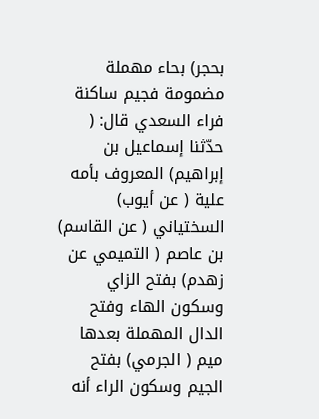بحجر) بحاء مهملة مضمومة فجيم ساكنة فراء السعدي قال: ( حدّثنا إسماعيل بن إبراهيم) المعروف بأمه علية ( عن أيوب) السختياني ( عن القاسم) بن عاصم ( التميمي عن زهدم) بفتح الزاي وسكون الهاء وفتح الدال المهملة بعدها ميم ( الجرمي) بفتح الجيم وسكون الراء أنه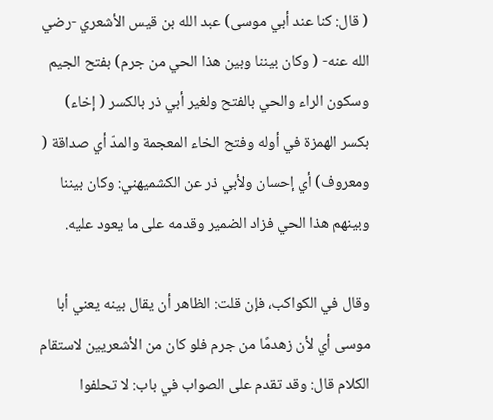( قال: كنا عند أبي موسى) عبد الله بن قيس الأشعري -رضي الله عنه- ( وكان بيننا وبين هذا الحي من جرم) بفتح الجيم وسكون الراء والحي بالفتح ولغير أبي ذر بالكسر ( إخاء) بكسر الهمزة في أوله وفتح الخاء المعجمة والمدّ أي صداقة ( ومعروف) أي إحسان ولأبي ذر عن الكشميهني: وكان بيننا وبينهم هذا الحي فزاد الضمير وقدمه على ما يعود عليه.

وقال في الكواكب، فإن قلت: الظاهر أن يقال بينه يعني أبا موسى أي لأن زهدمًا من جرم فلو كان من الأشعريين لاستقام الكلام قال: وقد تقدم على الصواب في باب: لا تحلفوا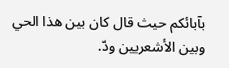بآبائكم حيث قال كان بين هذا الحي وبين الأشعريين ودّ.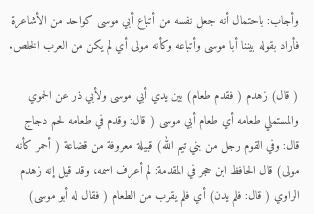وأجاب: باحتمال أنه جعل نفسه من أتباع أبي موسى كواحد من الأشاعرة فأراد بقوله بيننا أبا موسى وأتباعه وكأنه مولى أي لم يكن من العرب الخلص.

( قال) زهدم ( فقدم طعام) بين يدي أبي موسى ولأبي ذر عن الحموي والمستملي طعامه أي طعام أبي موسى ( قال: وقدم في طعامه لحم دجاج قال: وفي القوم رجل من بني تيم الله) قبيلة معروفة من قضاعة ( أحمر كأنه مولى) قال الحافظ ابن حجر في المقدمة: لم أعرف اسمه، وقد قيل إنه زهدم الراوي ( قال: فلم يدن) أي فلم يقرب من الطعام ( فقال له أبو موسى)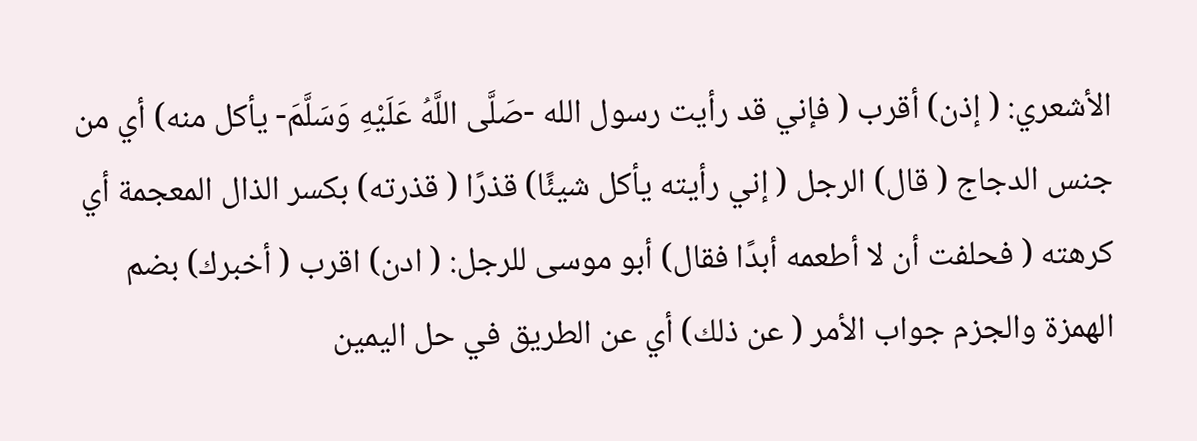الأشعري: ( إذن) أقرب ( فإني قد رأيت رسول الله -صَلَّى اللَّهُ عَلَيْهِ وَسَلَّمَ- يأكل منه) أي من جنس الدجاج ( قال) الرجل ( إني رأيته يأكل شيئًا) قذرًا ( قذرته) بكسر الذال المعجمة أي كرهته ( فحلفت أن لا أطعمه أبدًا فقال) أبو موسى للرجل: ( ادن) اقرب ( أخبرك) بضم الهمزة والجزم جواب الأمر ( عن ذلك) أي عن الطريق في حل اليمين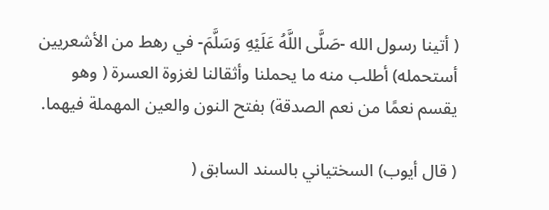( أتينا رسول الله -صَلَّى اللَّهُ عَلَيْهِ وَسَلَّمَ- في رهط من الأشعريين أستحمله) أطلب منه ما يحملنا وأثقالنا لغزوة العسرة ( وهو يقسم نعمًا من نعم الصدقة) بفتح النون والعين المهملة فيهما.

( قال أيوب) السختياني بالسند السابق (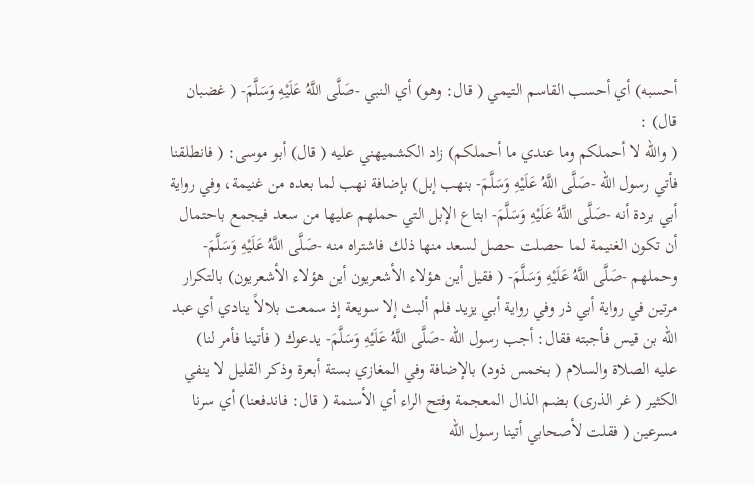أحسبه) أي أحسب القاسم التيمي ( قال: وهو) أي النبي -صَلَّى اللَّهُ عَلَيْهِ وَسَلَّمَ- ( غضبان قال) :
( والله لا أحملكم وما عندي ما أحملكم) زاد الكشميهني عليه ( قال) أبو موسى: ( فانطلقنا فأتي رسول الله -صَلَّى اللَّهُ عَلَيْهِ وَسَلَّمَ- بنهب إبل) بإضافة نهب لما بعده من غنيمة، وفي رواية أبي بردة أنه -صَلَّى اللَّهُ عَلَيْهِ وَسَلَّمَ- ابتاع الإبل التي حملهم عليها من سعد فيجمع باحتمال أن تكون الغنيمة لما حصلت حصل لسعد منها ذلك فاشتراه منه -صَلَّى اللَّهُ عَلَيْهِ وَسَلَّمَ- وحملهم -صَلَّى اللَّهُ عَلَيْهِ وَسَلَّمَ- ( فقيل أين هؤلاء الأشعريون أين هؤلاء الأشعريون) بالتكرار مرتين في رواية أبي ذر وفي رواية أبي يزيد فلم ألبث إلا سويعة إذ سمعت بلالاً ينادي أي عبد الله بن قيس فأجبته فقال: أجب رسول الله -صَلَّى اللَّهُ عَلَيْهِ وَسَلَّمَ- يدعوك ( فأتينا فأمر لنا) عليه الصلاة والسلام ( بخمس ذود) بالإضافة وفي المغازي بستة أبعرة وذكر القليل لا ينفي الكثير ( غر الذرى) بضم الذال المعجمة وفتح الراء أي الأسنمة ( قال: فاندفعنا) أي سرنا مسرعين ( فقلت لأصحابي أتينا رسول الله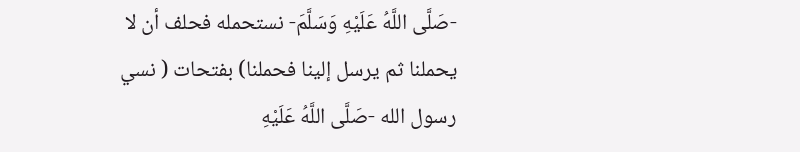-صَلَّى اللَّهُ عَلَيْهِ وَسَلَّمَ- نستحمله فحلف أن لا يحملنا ثم يرسل إلينا فحملنا) بفتحات ( نسي رسول الله -صَلَّى اللَّهُ عَلَيْهِ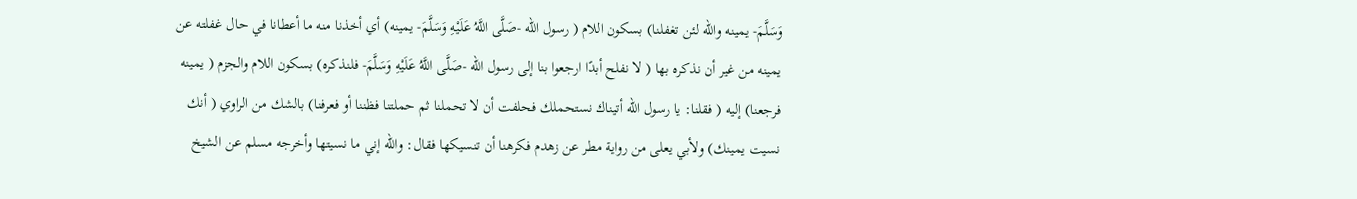وَسَلَّمَ- يمينه والله لئن تغفلنا) بسكون اللام ( رسول الله -صَلَّى اللَّهُ عَلَيْهِ وَسَلَّمَ- يمينه) أي أخذنا منه ما أعطانا في حال غفلته عن يمينه من غير أن نذكره بها ( لا نفلح أبدًا ارجعوا بنا إلى رسول الله -صَلَّى اللَّهُ عَلَيْهِ وَسَلَّمَ- فلنذكره) بسكون اللام والجزم ( يمينه فرجعنا) إليه ( فقلنا: يا رسول الله أتيناك نستحملك فحلفت أن لا تحملنا ثم حملتنا فظننا أو فعرفنا) بالشك من الراوي ( أنك نسيت يمينك) ولأبي يعلى من رواية مطر عن زهدم فكرهنا أن تنسيكها فقال: والله إني ما نسيتها وأخرجه مسلم عن الشيخ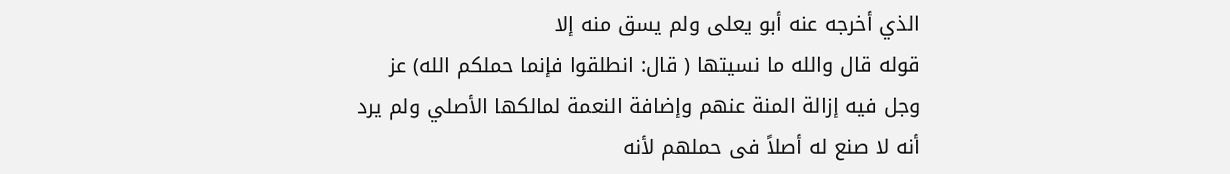الذي أخرجه عنه أبو يعلى ولم يسق منه إلا
قوله قال والله ما نسيتها ( قال: انطلقوا فإنما حملكم الله) عز وجل فيه إزالة المنة عنهم وإضافة النعمة لمالكها الأصلي ولم يرد أنه لا صنع له أصلاً فى حملهم لأنه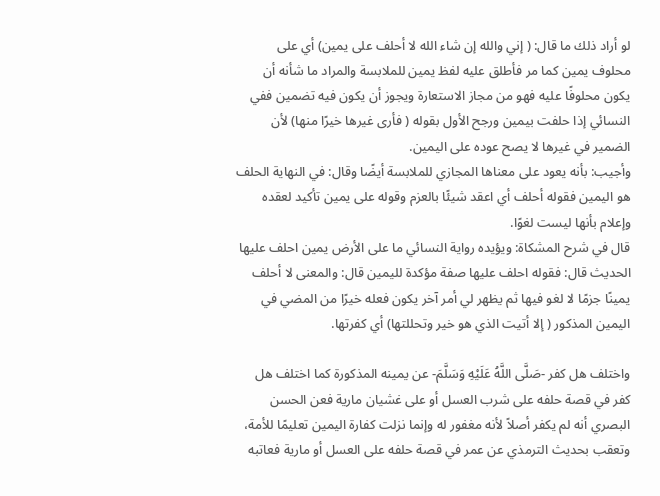لو أراد ذلك ما قال: ( إني والله إن شاء الله لا أحلف على يمين) أي على محلوف يمين كما مر فأطلق عليه لفظ يمين للملابسة والمراد ما شأنه أن يكون محلوفًا عليه فهو من مجاز الاستعارة ويجوز أن يكون فيه تضمين ففي النسائي إذا حلفت بيمين ورجح الأول بقوله ( فأرى غيرها خيرًا منها) لأن الضمير في غيرها لا يصح عوده على اليمين.
وأجيب: بأنه يعود على معناها المجازي للملابسة أيضًا وقال: في النهاية الحلف هو اليمين فقوله أحلف أي اعقد شيئًا بالعزم وقوله على يمين تأكيد لعقده وإعلام بأنها ليست لغوًا.
قال في شرح المشكاة: ويؤيده رواية النسائي ما على الأرض يمين احلف عليها الحديث قال: فقوله احلف عليها صفة مؤكدة لليمين قال: والمعنى لا أحلف يمينًا جزمًا لا لغو فيها ثم يظهر لي أمر آخر يكون فعله خيرًا من المضي في اليمين المذكور ( إلا أتيت الذي هو خير وتحللتها) أي كفرتها.

واختلف هل كفر -صَلَّى اللَّهُ عَلَيْهِ وَسَلَّمَ- عن يمينه المذكورة كما اختلف هل كفر في قصة حلفه على شرب العسل أو على غشيان مارية فعن الحسن البصري أنه لم يكفر أصلاً لأنه مغفور له وإنما نزلت كفارة اليمين تعليمًا للأمة، وتعقب بحديث الترمذي عن عمر في قصة حلفه على العسل أو مارية فعاتبه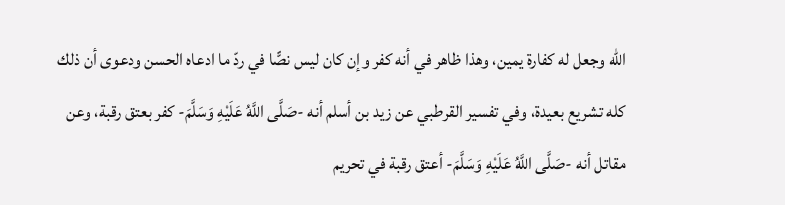الله وجعل له كفارة يمين، وهذا ظاهر في أنه كفر وإن كان ليس نصًّا في ردّ ما ادعاه الحسن ودعوى أن ذلك كله تشريع بعيدة، وفي تفسير القرطبي عن زيد بن أسلم أنه -صَلَّى اللَّهُ عَلَيْهِ وَسَلَّمَ- كفر بعتق رقبة، وعن مقاتل أنه -صَلَّى اللَّهُ عَلَيْهِ وَسَلَّمَ- أعتق رقبة في تحريم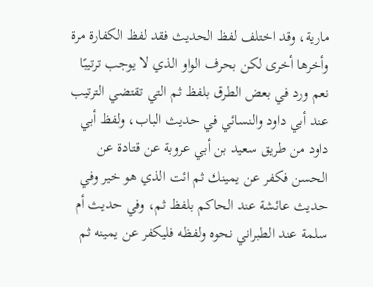مارية، وقد اختلف لفظ الحديث فقد لفظ الكفارة مرة وأخرها أخرى لكن بحرف الواو الذي لا يوجب ترتيبًا نعم ورد في بعض الطرق بلفظ ثم التي تقتضي الترتيب عند أبي داود والنسائي في حديث الباب، ولفظ أبي داود من طريق سعيد بن أبي عروبة عن قتادة عن الحسن فكفر عن يمينك ثم ائت الذي هو خير وفي حديث عائشة عند الحاكم بلفظ ثم، وفي حديث أم سلمة عند الطبراني نحوه ولفظه فليكفر عن يمينه ثم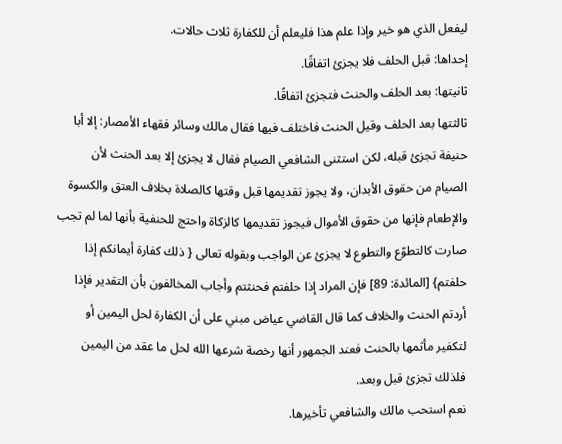ليفعل الذي هو خير وإذا علم هذا فليعلم أن للكفارة ثلاث حالات.
إحداها: قبل الحلف فلا يجزئ اتفاقًا.
ثانيتها: بعد الحلف والحنث فتجزئ اتفاقًا.
ثالثتها بعد الحلف وقيل الحنث فاختلف فيها فقال مالك وسائر فقهاء الأمصار: إلا أبا حنيفة تجزئ قبله، لكن استثنى الشافعي الصيام فقال لا يجزئ إلا بعد الحنث لأن الصيام من حقوق الأبدان، ولا يجوز تقديمها قبل وقتها كالصلاة بخلاف العتق والكسوة والإطعام فإنها من حقوق الأموال فيجوز تقديمها كالزكاة واحتج للحنفية بأنها لما لم تجب صارت كالتطوّع والتطوع لا يجزئ عن الواجب وبقوله تعالى { ذلك كفارة أيمانكم إذا حلفتم} [المائدة: 89] فإن المراد إذا حلفتم فحنثتم وأجاب المخالفون بأن التقدير فإذا أردتم الحنث والخلاف كما قال القاضي عياض مبني على أن الكفارة لحل اليمين أو لتكفير مأثمها بالحنث فعند الجمهور أنها رخصة شرعها الله لحل ما عقد من اليمين فلذلك تجزئ قبل وبعد.
نعم استحب مالك والشافعي تأخيرها.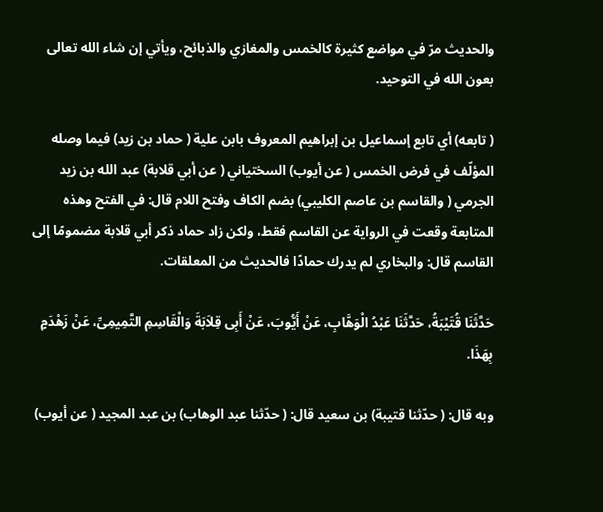والحديث مرّ في مواضع كثيرة كالخمس والمغازي والذبائح، ويأتي إن شاء الله تعالى بعون الله في التوحيد.

( تابعه) أي تابع إسماعيل بن إبراهيم المعروف بابن علية ( حماد بن زيد) فيما وصله المؤلّف في فرض الخمس ( عن أيوب) السختياني ( عن أبي قلابة) عبد الله بن زيد الجرمي ( والقاسم بن عاصم الكليبي) بضم الكاف وفتح اللام قال: في الفتح وهذه المتابعة وقعت في الرواية عن القاسم فقط، ولكن زاد حماد ذكر أبي قلابة مضمومًا إلى القاسم قال: والبخاري لم يدرك حمادًا فالحديث من المعلقات.

حَدَّثَنَا قُتَيْبَةُ، حَدَّثَنَا عَبْدُ الْوَهَّابِ، عَنْ أَيُّوبَ، عَنْ أَبِى قِلاَبَةَ وَالْقَاسِمِ التَّمِيمِىِّ، عَنْ زَهْدَمٍ بِهَذَا.

وبه قال: ( حدّثنا قتيبة) بن سعيد قال: ( حدّثنا عبد الوهاب) بن عبد المجيد ( عن أيوب)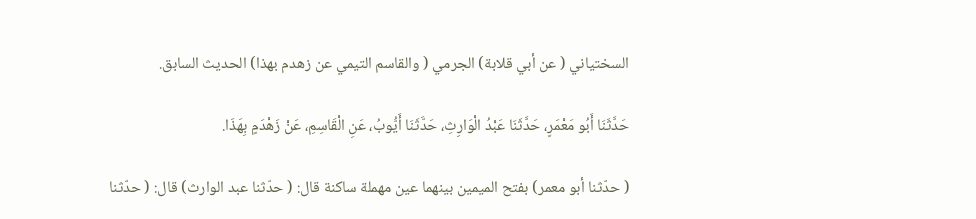السختياني ( عن أبي قلابة) الجرمي ( والقاسم التيمي عن زهدم بهذا) الحديث السابق.

حَدَّثَنَا أَبُو مَعْمَرٍ، حَدَّثَنَا عَبْدُ الْوَارِثِ، حَدَّثَنَا أَيُّوبُ، عَنِ الْقَاسِمِ، عَنْ زَهْدَمٍ بِهَذَا.

( حدّثنا أبو معمر) بفتح الميمين بينهما عين مهملة ساكنة قال: ( حدّثنا عبد الوارث) قال: ( حدّثنا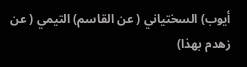أيوب) السختياني ( عن القاسم) التيمي ( عن زهدم بهذا)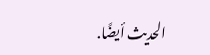الحديث أيضًا.